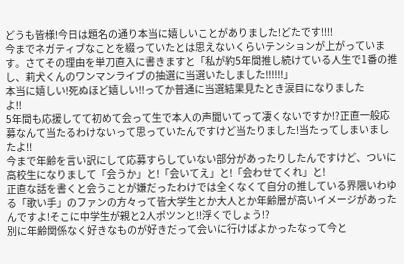どうも皆様!今日は題名の通り本当に嬉しいことがありました!どたです!!!!
今までネガティブなことを綴っていたとは思えないくらいテンションが上がっています。さてその理由を単刀直入に書きますと「私が約5年間推し続けている人生で1番の推し、莉犬くんのワンマンライブの抽選に当選いたしました!!!!!!」
本当に嬉しい!死ぬほど嬉しい!!ってか普通に当選結果見たとき涙目になりました
よ!!
5年間も応援してて初めて会って生で本人の声聞いてって凄くないですか!?正直一般応募なんて当たるわけないって思っていたんですけど当たりました!当たってしまいましたよ!!
今まで年齢を言い訳にして応募すらしていない部分があったりしたんですけど、ついに高校生になりまして「会うか」と!「会いてえ」と!「会わせてくれ」と!
正直な話を書くと会うことが嫌だったわけでは全くなくて自分の推している界隈いわゆる「歌い手」のファンの方々って皆大学生とか大人とか年齢層が高いイメージがあったんですよ!そこに中学生が親と2人ポツンと!!浮くでしょう!?
別に年齢関係なく好きなものが好きだって会いに行けばよかったなって今と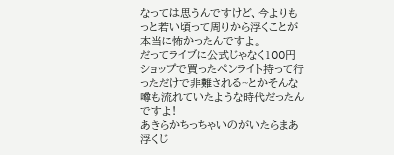なっては思うんですけど、今よりもっと若い頃って周りから浮くことが本当に怖かったんですよ。
だってライブに公式じゃなく100円ショップで買ったペンライト持って行っただけで非難される~とかそんな噂も流れていたような時代だったんですよ!
あきらかちっちゃいのがいたらまあ浮くじ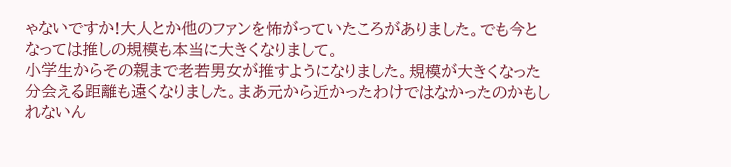ゃないですか!大人とか他のファンを怖がっていたころがありました。でも今となっては推しの規模も本当に大きくなりまして。
小学生からその親まで老若男女が推すようになりました。規模が大きくなった分会える距離も遠くなりました。まあ元から近かったわけではなかったのかもしれないん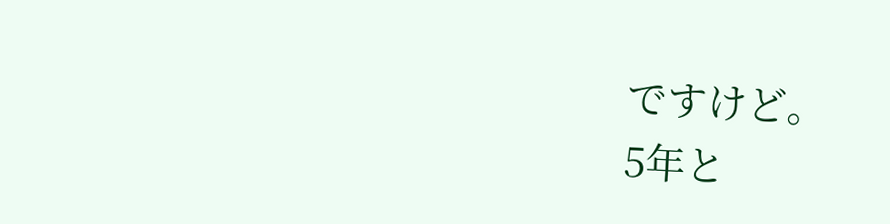ですけど。
5年と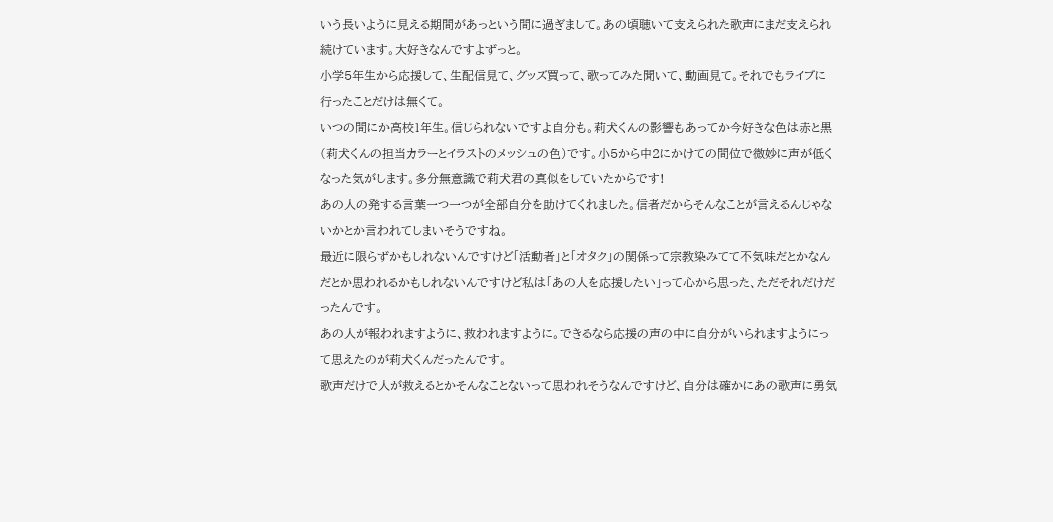いう長いように見える期間があっという間に過ぎまして。あの頃聴いて支えられた歌声にまだ支えられ続けています。大好きなんですよずっと。
小学5年生から応援して、生配信見て、グッズ買って、歌ってみた聞いて、動画見て。それでもライブに行ったことだけは無くて。
いつの間にか高校1年生。信じられないですよ自分も。莉犬くんの影響もあってか今好きな色は赤と黒(莉犬くんの担当カラーとイラストのメッシュの色)です。小5から中2にかけての間位で微妙に声が低くなった気がします。多分無意識で莉犬君の真似をしていたからです!
あの人の発する言葉一つ一つが全部自分を助けてくれました。信者だからそんなことが言えるんじゃないかとか言われてしまいそうですね。
最近に限らずかもしれないんですけど「活動者」と「オタク」の関係って宗教染みてて不気味だとかなんだとか思われるかもしれないんですけど私は「あの人を応援したい」って心から思った、ただそれだけだったんです。
あの人が報われますように、救われますように。できるなら応援の声の中に自分がいられますようにって思えたのが莉犬くんだったんです。
歌声だけで人が救えるとかそんなことないって思われそうなんですけど、自分は確かにあの歌声に勇気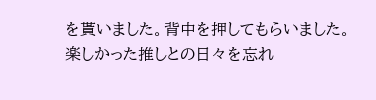を貰いました。背中を押してもらいました。楽しかった推しとの日々を忘れ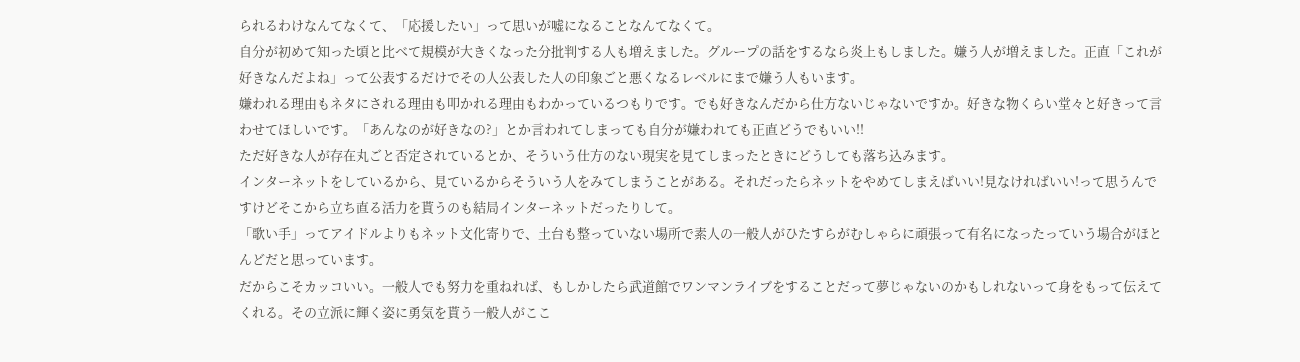られるわけなんてなくて、「応援したい」って思いが嘘になることなんてなくて。
自分が初めて知った頃と比べて規模が大きくなった分批判する人も増えました。グループの話をするなら炎上もしました。嫌う人が増えました。正直「これが好きなんだよね」って公表するだけでその人公表した人の印象ごと悪くなるレベルにまで嫌う人もいます。
嫌われる理由もネタにされる理由も叩かれる理由もわかっているつもりです。でも好きなんだから仕方ないじゃないですか。好きな物くらい堂々と好きって言わせてほしいです。「あんなのが好きなの?」とか言われてしまっても自分が嫌われても正直どうでもいい!!
ただ好きな人が存在丸ごと否定されているとか、そういう仕方のない現実を見てしまったときにどうしても落ち込みます。
インターネットをしているから、見ているからそういう人をみてしまうことがある。それだったらネットをやめてしまえばいい!見なければいい!って思うんですけどそこから立ち直る活力を貰うのも結局インターネットだったりして。
「歌い手」ってアイドルよりもネット文化寄りで、土台も整っていない場所で素人の一般人がひたすらがむしゃらに頑張って有名になったっていう場合がほとんどだと思っています。
だからこそカッコいい。一般人でも努力を重ねれば、もしかしたら武道館でワンマンライブをすることだって夢じゃないのかもしれないって身をもって伝えてくれる。その立派に輝く姿に勇気を貰う一般人がここ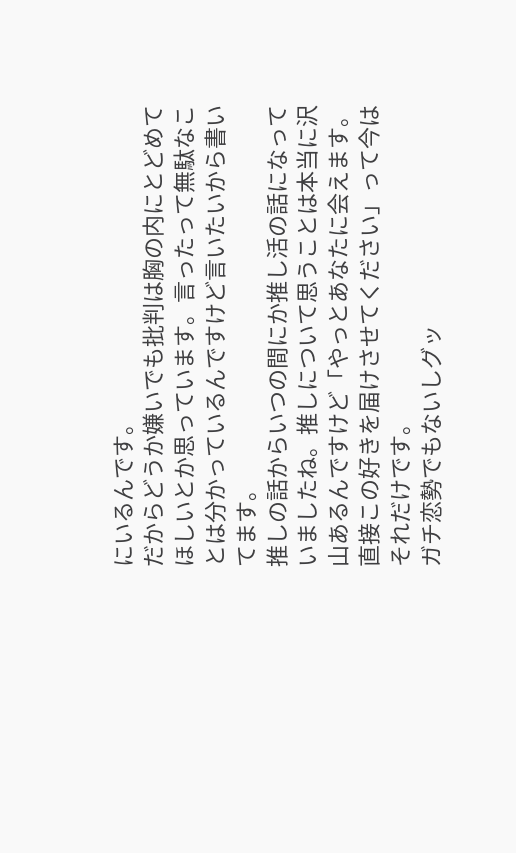にいるんです。
だからどうか嫌いでも批判は胸の内にとどめてほしいとか思っています。言ったって無駄なことは分かっているんですけど言いたいから書いてます。
推しの話からいつの間にか推し活の話になっていましたね。推しについて思うことは本当に沢山あるんですけど「やっとあなたに会えます。直接この好きを届けさせてください」って今はそれだけです。
ガチ恋勢でもないしグッ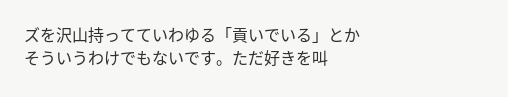ズを沢山持ってていわゆる「貢いでいる」とかそういうわけでもないです。ただ好きを叫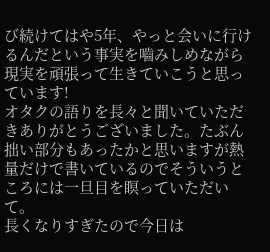び続けてはや5年、やっと会いに行けるんだという事実を嚙みしめながら現実を頑張って生きていこうと思っています!
オタクの語りを長々と聞いていただきありがとうございました。たぶん拙い部分もあったかと思いますが熱量だけで書いているのでそういうところには一旦目を瞑っていただいて。
長くなりすぎたので今日は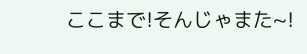ここまで!そんじゃまた~!